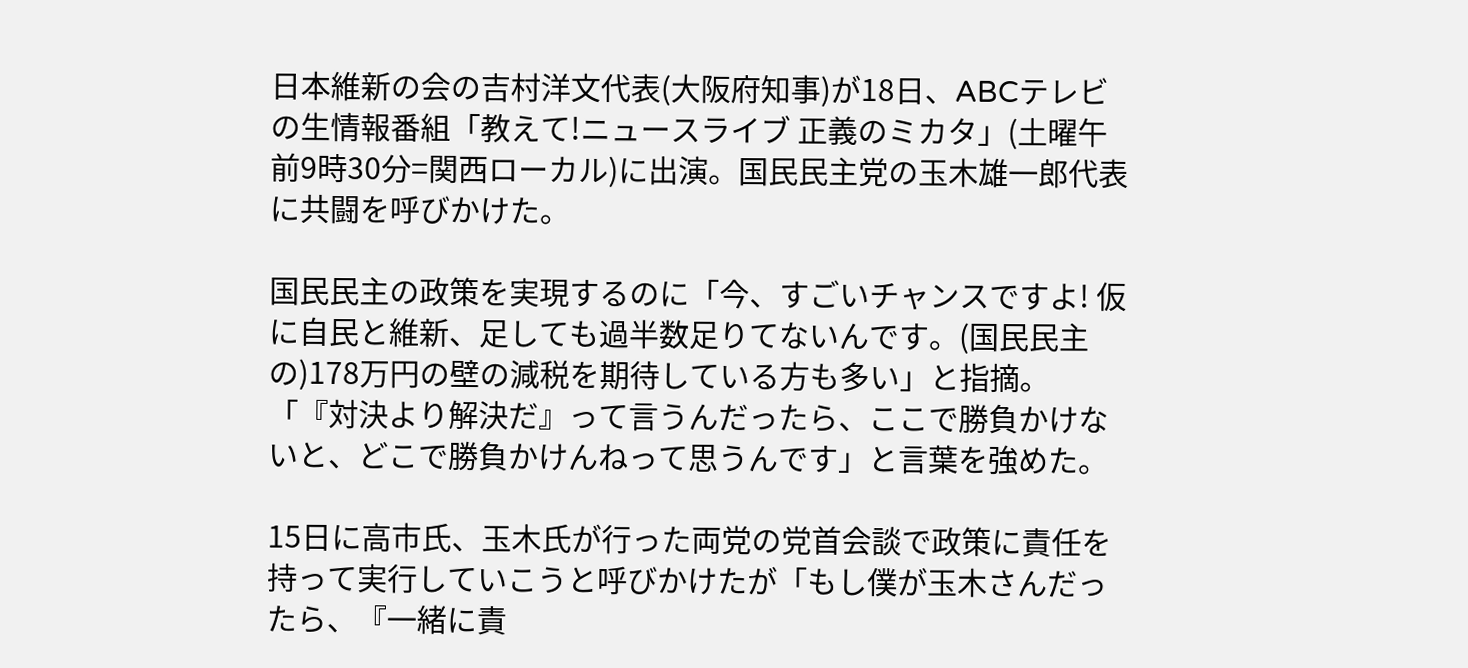日本維新の会の吉村洋文代表(大阪府知事)が18日、ABCテレビの生情報番組「教えて!ニュースライブ 正義のミカタ」(土曜午前9時30分=関西ローカル)に出演。国民民主党の玉木雄一郎代表に共闘を呼びかけた。

国民民主の政策を実現するのに「今、すごいチャンスですよ! 仮に自民と維新、足しても過半数足りてないんです。(国民民主の)178万円の壁の減税を期待している方も多い」と指摘。「『対決より解決だ』って言うんだったら、ここで勝負かけないと、どこで勝負かけんねって思うんです」と言葉を強めた。

15日に高市氏、玉木氏が行った両党の党首会談で政策に責任を持って実行していこうと呼びかけたが「もし僕が玉木さんだったら、『一緒に責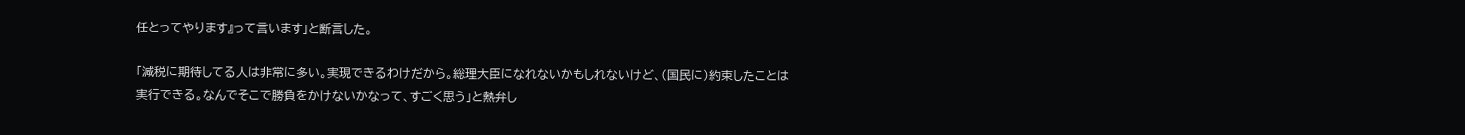任とってやります』って言います」と断言した。

「減税に期待してる人は非常に多い。実現できるわけだから。総理大臣になれないかもしれないけど、(国民に)約束したことは実行できる。なんでそこで勝負をかけないかなって、すごく思う」と熱弁し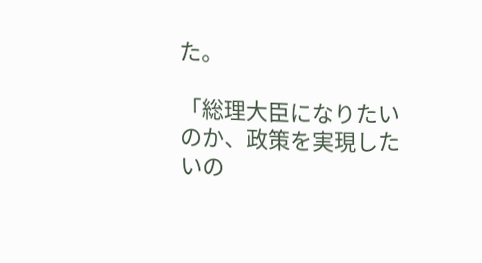た。

「総理大臣になりたいのか、政策を実現したいの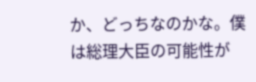か、どっちなのかな。僕は総理大臣の可能性が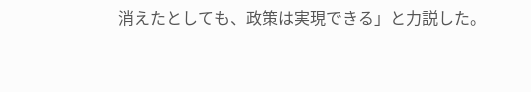消えたとしても、政策は実現できる」と力説した。